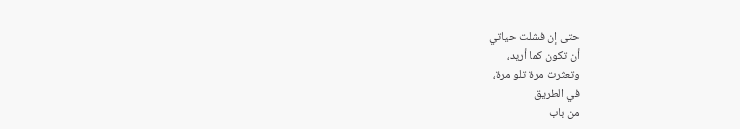حتى إن فشلت حياتي
أن تكون كما أريد،
وتعثرت مرة تلو مرة،
في الطريق
من باب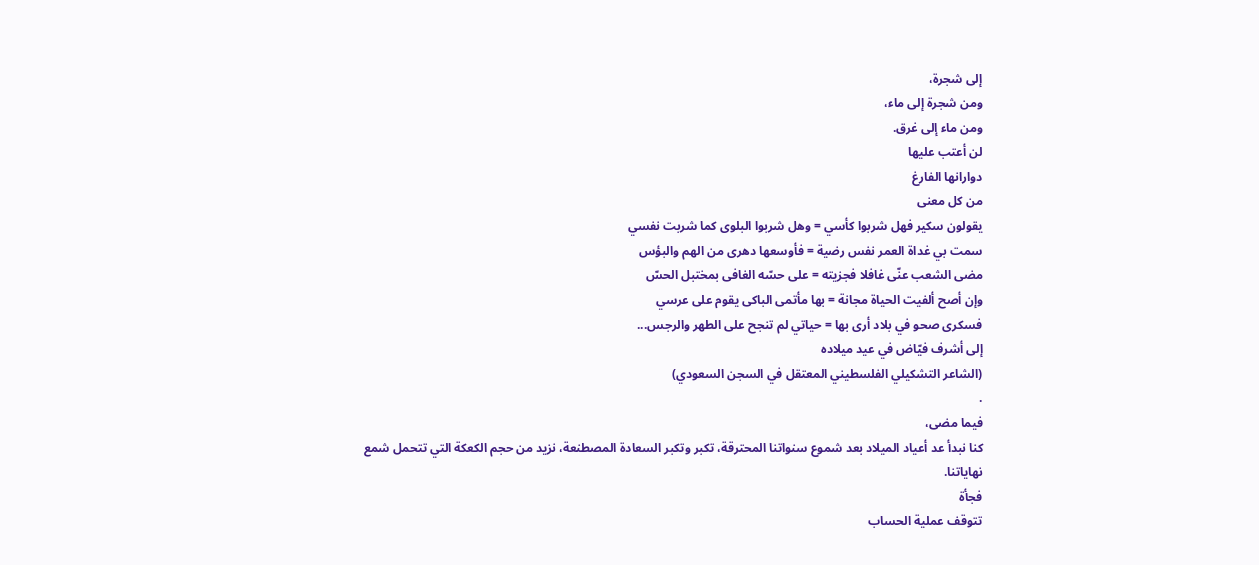إلى شجرة،
ومن شجرة إلى ماء،
ومن ماء إلى غرق.
لن أعتب عليها
دوارانها الفارغ
من كل معنى
يقولون سكير فهل شربوا كأسي = وهل شربوا البلوى كما شربت نفسي
سمت بي غداة العمر نفس رضية = فأوسعها دهرى من الهم والبؤس
مضى الشعب عنّى غافلا فجزيته = على حسّه الغافى بمختبل الحسّ
وإن أصح ألفيت الحياة مجانة = بها مأتمى الباكى يقوم على عرسي
فسكرى صحو في بلاد أرى بها = حياتي لم تنجح على الطهر والرجس...
إلى أشرف فيّاض في عيد ميلاده
(الشاعر التشكيلي الفلسطيني المعتقل في السجن السعودي)
.
فيما مضى،
كنا نبدأ عد أعياد الميلاد بعد شموع سنواتنا المحترقة، تكبر وتكبر السعادة المصطنعة، نزيد من حجم الكعكة التي تتحمل شمع نهاياتنا.
فجأة
تتوقف عملية الحساب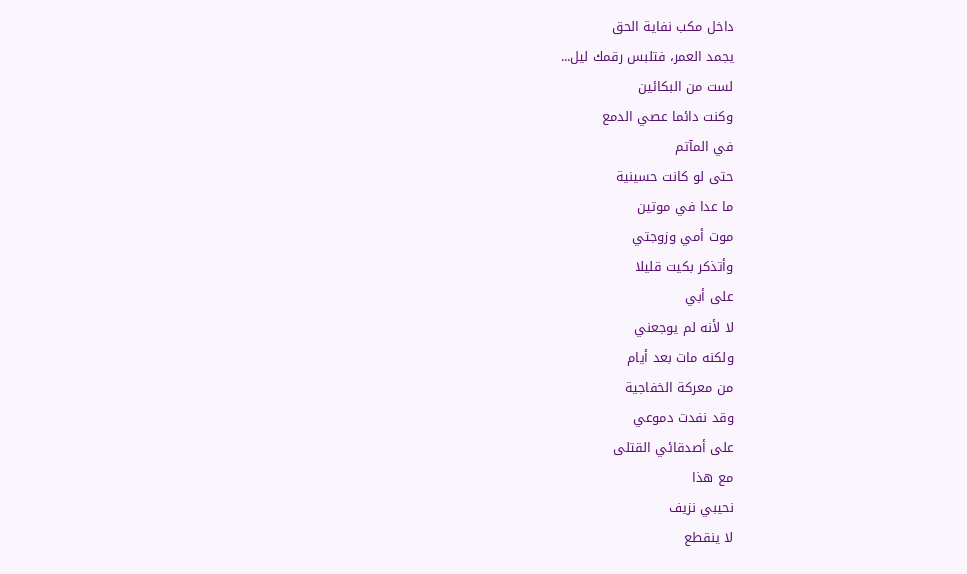داخل مكب نفاية الحق
يجمد العمر، فتلبس رقمك ليل...
لست من البكائين
وكنت دائما عصي الدمع
في المآتم
حتى لو كانت حسينية
ما عدا في موتين
موت أمي وزوجتي
وأتذكر بكيت قليلا
على أبي
لا لأنه لم يوجعني
ولكنه مات بعد أيام
من معركة الخفاجية
وقد نفدت دموعي
على أصدقائي القتلى
مع هذا
نحيبي نزيف
لا ينقطع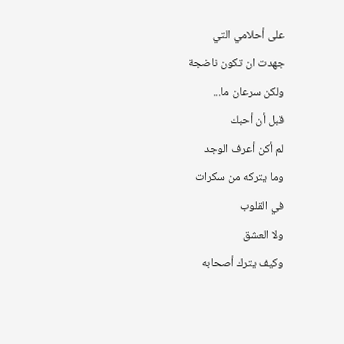على أحلامي التي
جهدت ان تكون ناضجة
ولكن سرعان ما...
قبل أن أحبك
لم أكن أعرف الوجد
وما يتركه من سكرات
في القلوب
ولا العشق
وكيف يترك أصحابه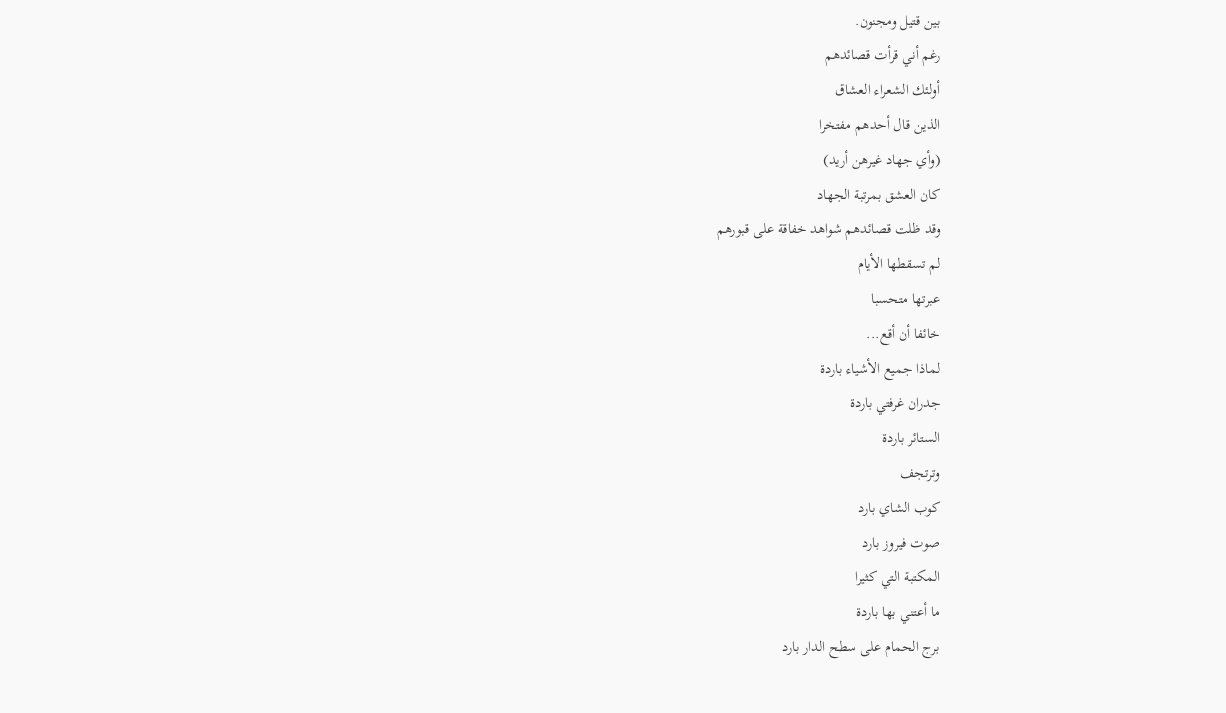بين قتيل ومجنون.
رغم أني قرأت قصائدهم
أولئك الشعراء العشاق
الذين قال أحدهم مفتخرا
(وأي جهاد غيرهن أريد)
كان العشق بمرتبة الجهاد
وقد ظلت قصائدهم شواهد خفاقة على قبورهم
لم تسقطها الأيام
عبرتها متحسبا
خائفا أن أقع...
لماذا جميع الأشياء باردة
جدران غرفتي باردة
الستائر باردة
وترتجف
كوب الشاي بارد
صوت فيروز بارد
المكتبة التي كثيرا
ما أعتني بها باردة
برج الحمام على سطح الدار بارد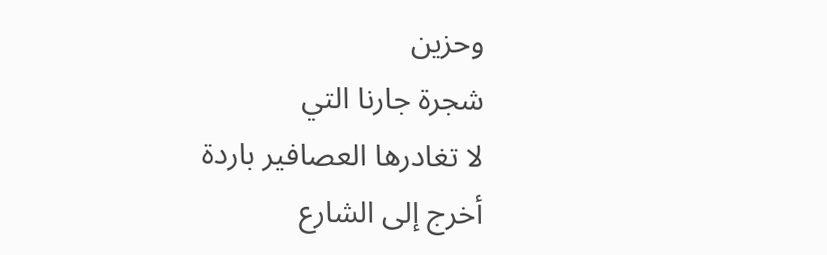وحزين
شجرة جارنا التي
لا تغادرها العصافير باردة
أخرج إلى الشارع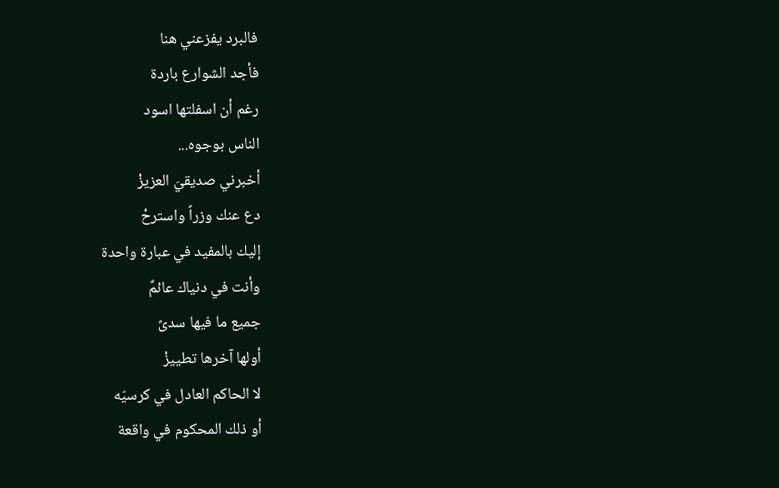فالبرد يفزعني هنا
فأجد الشوارع باردة
رغم أن اسفلتها اسود
الناس بوجوه...
أخبرني صديقيَ العزيزْ
دع عنك وزراً واسترحْ
إليك بالمفيد في عبارة واحدة
وأنت في دنياك عائمٌ
جميع ما فيها سدىً
أولها آخرها تطييزْ
لا الحاكم العادل في كرسيّه
أو ذلك المحكوم في واقعة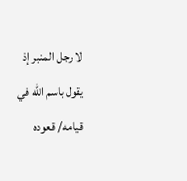لا رجل المنبر إذ
يقول باسم الله في
قيامه/ قعوده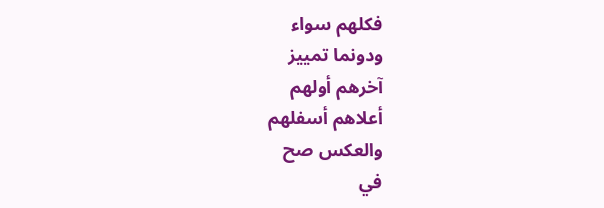فكلهم سواء
ودونما تمييز
آخرهم أولهم
أعلاهم أسفلهم
والعكس صح
في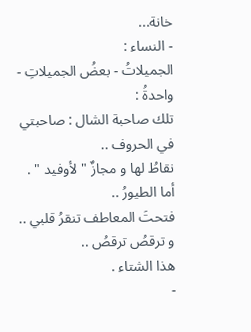خانة...
- النساء :
الجميلاتُ - بعضُ الجميلاتِ - واحدةُ :
تلك صاحبة الشال : صاحبتي في الحروف ..
نقاطُ لها و مجازٌ " لأوفيد " .
أما الطيورُ ..
فتحتَ المعاطف تنقرُ قلبي ..
و ترقصُ ترقصُ ..
هذا الشتاء .
-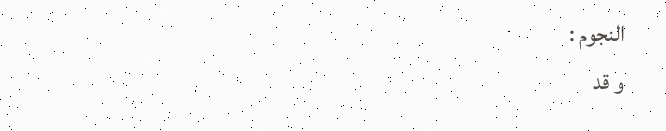النجوم :
و قد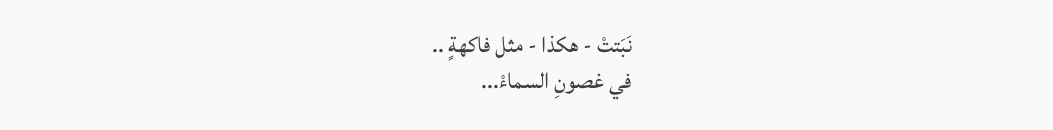نَبَتتْ - هكذا - مثل فاكهةٍ ..
في غصونِ السماءْ...